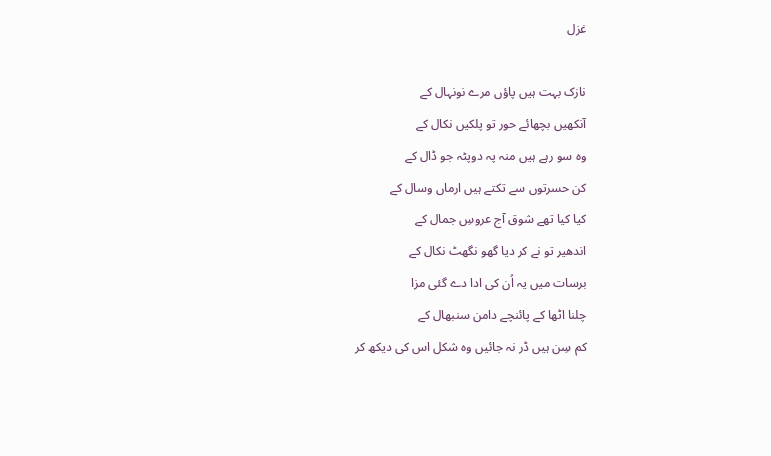غزل

نازک بہت ہیں پاؤں مرے نونہال کے
آنکھیں بچھائے حور تو پلکیں نکال کے
وہ سو رہے ہیں منہ پہ دوپٹہ جو ڈال کے
کن حسرتوں سے تکتے ہیں ارماں وسال کے
کیا کیا تھے شوق آج عروسِ جمال کے
اندھیر تو نے کر دیا گھو نگھٹ نکال کے
برسات میں یہ اُن کی ادا دے گئی مزا
چلنا اٹھا کے پائنچے دامن سنبھال کے
کم سِن ہیں ڈر نہ جائیں وہ شکل اس کی دیکھ کر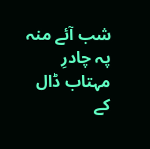شب آئے منہ پہ چادرِ مہتاب ڈال کے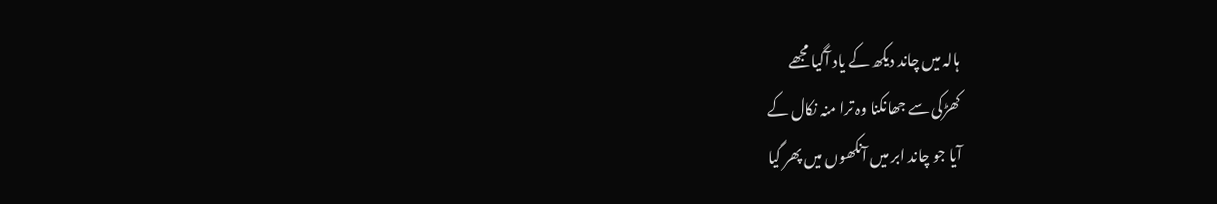ہالہ میں چاند دیکھ کے یاد آگیا مجھے
کھڑکی سے جھانکنا وہ ترا منہ نکال کے
آیا جو چاند ابر میں آنکھوں میں پھر گیا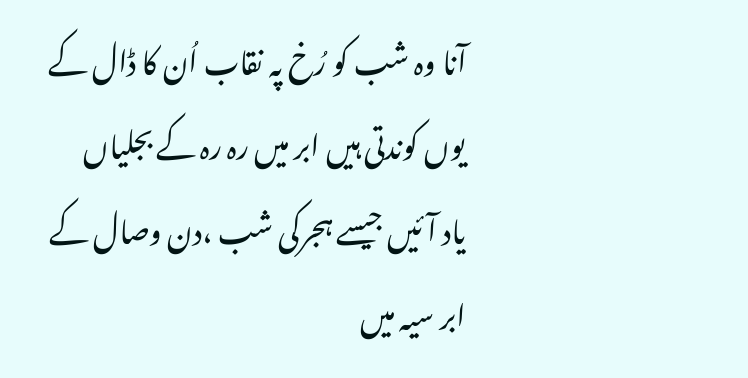آنا وہ شب کو رُخ پہ نقاب اُن کا ڈال کے
یوں کوندتی ہیں ابر میں رہ رہ کے بجلیاں
یاد آئیں جیسے ہجرکی شب ،دن وصال کے
ابر سیہ میں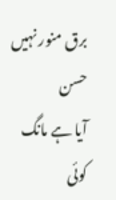برق منور نہیں حسن
آیا ہے مانگ کوئی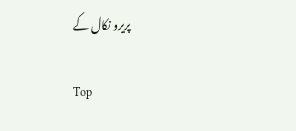پریرو نکال کے

Top